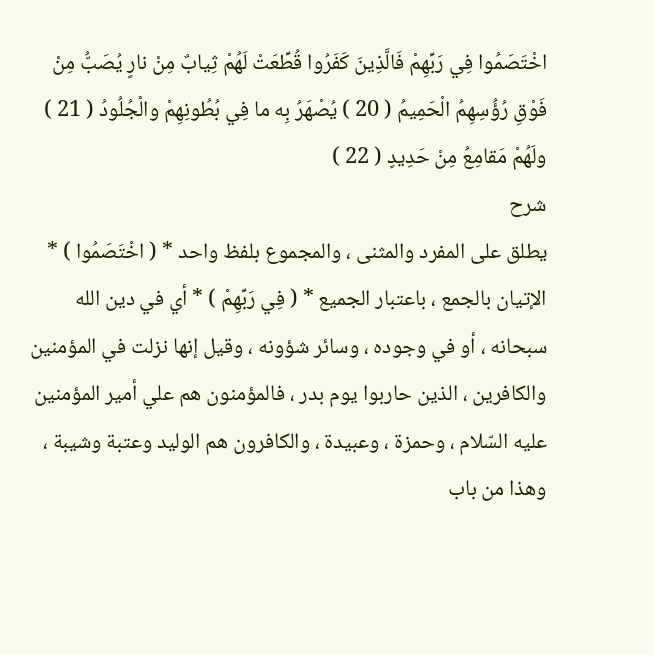اخْتَصَمُوا فِي رَبِّهِمْ فَالَّذِينَ كَفَرُوا قُطِّعَتْ لَهُمْ ثِيابٌ مِنْ نارٍ يُصَبُّ مِنْ فَوْقِ رُؤُسِهِمُ الْحَمِيمُ ( 20 ) يُصْهَرُ بِه ما فِي بُطُونِهِمْ والْجُلُودُ ( 21 ) ولَهُمْ مَقامِعُ مِنْ حَدِيدٍ ( 22 )
شرح
يطلق على المفرد والمثنى ، والمجموع بلفظ واحد * ( اخْتَصَمُوا ) * الإتيان بالجمع ، باعتبار الجميع * ( فِي رَبِّهِمْ ) * أي في دين الله سبحانه ، أو في وجوده ، وسائر شؤونه ، وقيل إنها نزلت في المؤمنين والكافرين ، الذين حاربوا يوم بدر ، فالمؤمنون هم علي أمير المؤمنين عليه السّلام ، وحمزة ، وعبيدة ، والكافرون هم الوليد وعتبة وشيبة ، وهذا من باب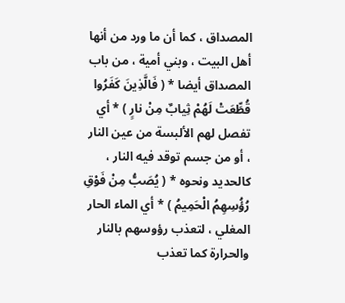المصداق ، كما أن ما ورد من أنها أهل البيت ، وبني أمية ، من باب المصداق أيضا * ( فَالَّذِينَ كَفَرُوا قُطِّعَتْ لَهُمْ ثِيابٌ مِنْ نارٍ ) * أي تفصل لهم الألبسة من عين النار ، أو من جسم توقد فيه النار ، كالحديد ونحوه * ( يُصَبُّ مِنْ فَوْقِ رُؤُسِهِمُ الْحَمِيمُ ) * أي الماء الحار المغلي ، لتعذب رؤوسهم بالنار والحرارة كما تعذب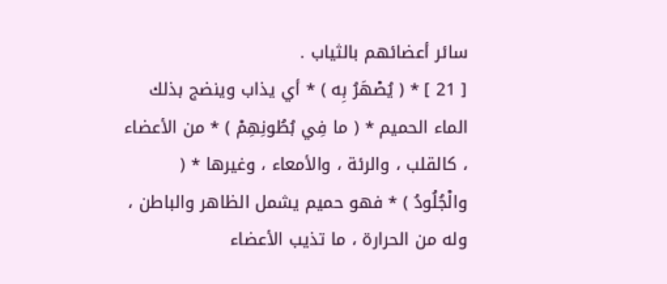سائر أعضائهم بالثياب .
[ 21 ] * ( يُصْهَرُ بِه ) * أي يذاب وينضج بذلك الماء الحميم * ( ما فِي بُطُونِهِمْ ) * من الأعضاء ، كالقلب ، والرئة ، والأمعاء ، وغيرها * ( والْجُلُودُ ) * فهو حميم يشمل الظاهر والباطن ، وله من الحرارة ، ما تذيب الأعضاء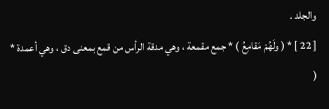والجلد .
[ 22 ] * ( ولَهُمْ مَقامِعُ ) * جمع مقمعة ، وهي مدقة الرأس من قمع بمعنى دق ، وهي أعمدة * (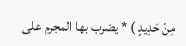مِنْ حَدِيدٍ ) * يضرب بها المجرم على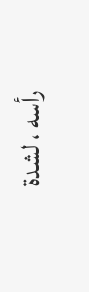رأسه ، لشدة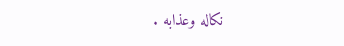نكاله وعذابه .